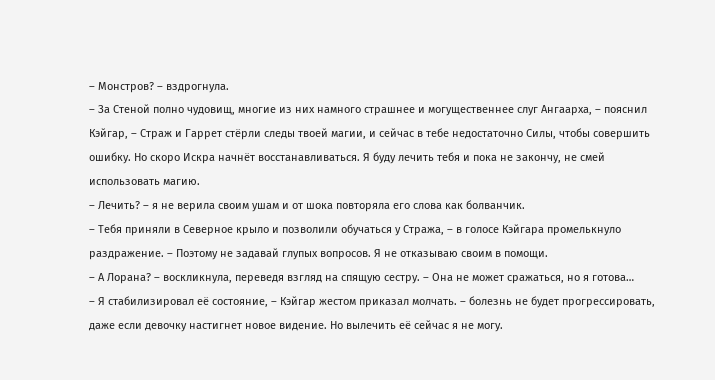– Монстров? – вздрогнула.
– За Стеной полно чудовищ, многие из них намного страшнее и могущественнее слуг Ангаарха, – пояснил Кэйгар, – Страж и Гаррет стёрли следы твоей магии, и сейчас в тебе недостаточно Силы, чтобы совершить ошибку. Но скоро Искра начнёт восстанавливаться. Я буду лечить тебя и пока не закончу, не смей использовать магию.
– Лечить? – я не верила своим ушам и от шока повторяла его слова как болванчик.
– Тебя приняли в Северное крыло и позволили обучаться у Стража, – в голосе Кэйгара промелькнуло раздражение. – Поэтому не задавай глупых вопросов. Я не отказываю своим в помощи.
– А Лорана? – воскликнула, переведя взгляд на спящую сестру. – Она не может сражаться, но я готова…
– Я стабилизировал её состояние, – Кэйгар жестом приказал молчать. – болезнь не будет прогрессировать, даже если девочку настигнет новое видение. Но вылечить её сейчас я не могу.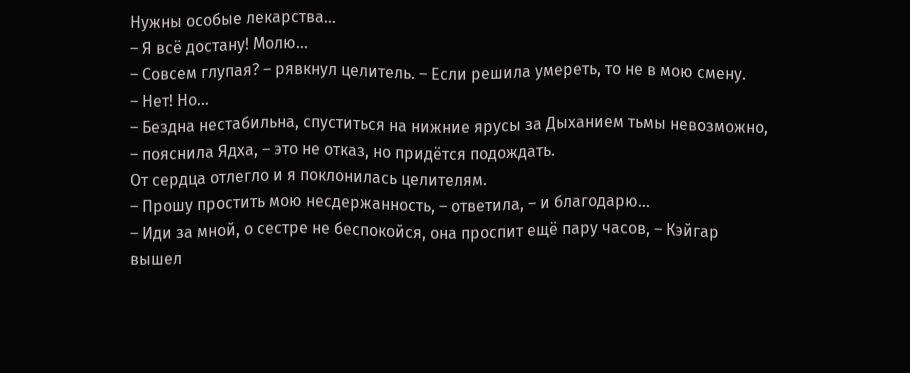Нужны особые лекарства…
– Я всё достану! Молю…
– Совсем глупая? – рявкнул целитель. – Если решила умереть, то не в мою смену.
– Нет! Но…
– Бездна нестабильна, спуститься на нижние ярусы за Дыханием тьмы невозможно, – пояснила Ядха, – это не отказ, но придётся подождать.
От сердца отлегло и я поклонилась целителям.
– Прошу простить мою несдержанность, – ответила, – и благодарю…
– Иди за мной, о сестре не беспокойся, она проспит ещё пару часов, – Кэйгар вышел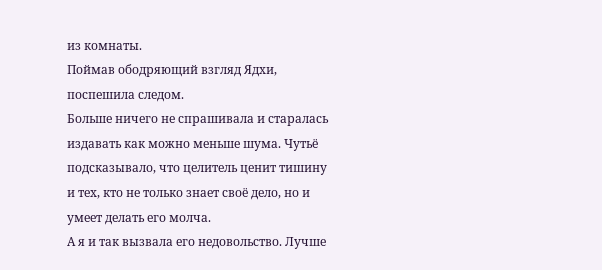из комнаты.
Поймав ободряющий взгляд Ядхи, поспешила следом.
Больше ничего не спрашивала и старалась издавать как можно меньше шума. Чутьё подсказывало, что целитель ценит тишину и тех, кто не только знает своё дело, но и умеет делать его молча.
А я и так вызвала его недовольство. Лучше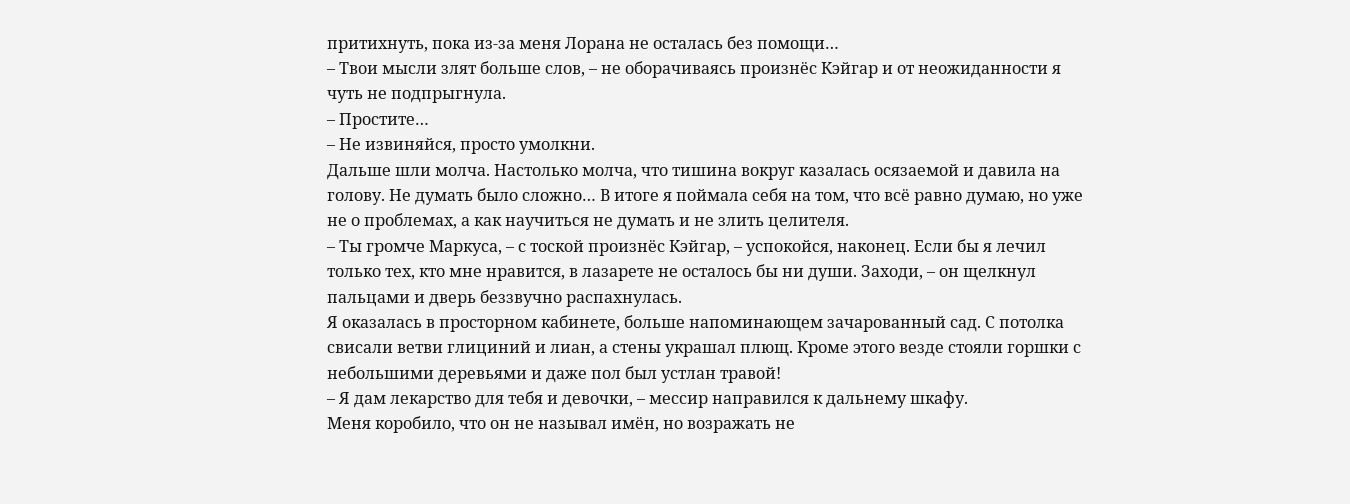притихнуть, пока из-за меня Лорана не осталась без помощи…
– Твои мысли злят больше слов, – не оборачиваясь произнёс Кэйгар и от неожиданности я чуть не подпрыгнула.
– Простите…
– Не извиняйся, просто умолкни.
Дальше шли молча. Настолько молча, что тишина вокруг казалась осязаемой и давила на голову. Не думать было сложно… В итоге я поймала себя на том, что всё равно думаю, но уже не о проблемах, а как научиться не думать и не злить целителя.
– Ты громче Маркуса, – с тоской произнёс Кэйгар, – успокойся, наконец. Если бы я лечил только тех, кто мне нравится, в лазарете не осталось бы ни души. Заходи, – он щелкнул пальцами и дверь беззвучно распахнулась.
Я оказалась в просторном кабинете, больше напоминающем зачарованный сад. С потолка свисали ветви глициний и лиан, а стены украшал плющ. Кроме этого везде стояли горшки с небольшими деревьями и даже пол был устлан травой!
– Я дам лекарство для тебя и девочки, – мессир направился к дальнему шкафу.
Меня коробило, что он не называл имён, но возражать не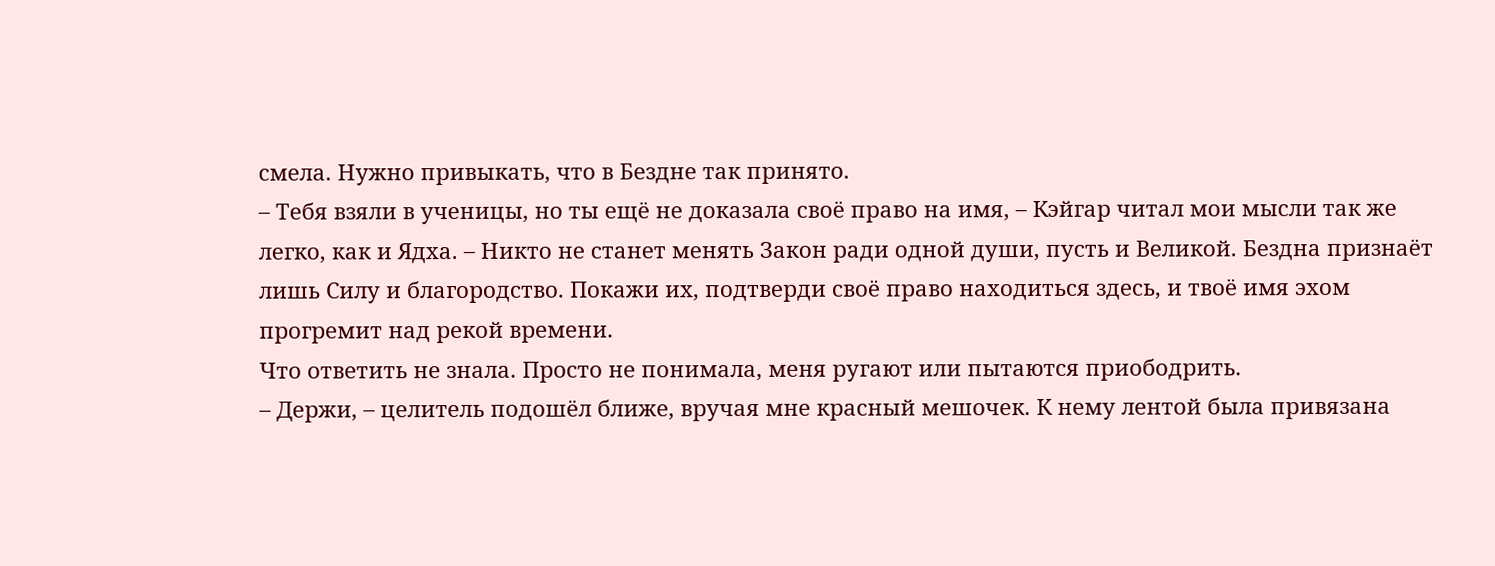смела. Нужно привыкать, что в Бездне так принято.
– Тебя взяли в ученицы, но ты ещё не доказала своё право на имя, – Кэйгар читал мои мысли так же легко, как и Ядха. – Никто не станет менять Закон ради одной души, пусть и Великой. Бездна признаёт лишь Силу и благородство. Покажи их, подтверди своё право находиться здесь, и твоё имя эхом прогремит над рекой времени.
Что ответить не знала. Просто не понимала, меня ругают или пытаются приободрить.
– Держи, – целитель подошёл ближе, вручая мне красный мешочек. К нему лентой была привязана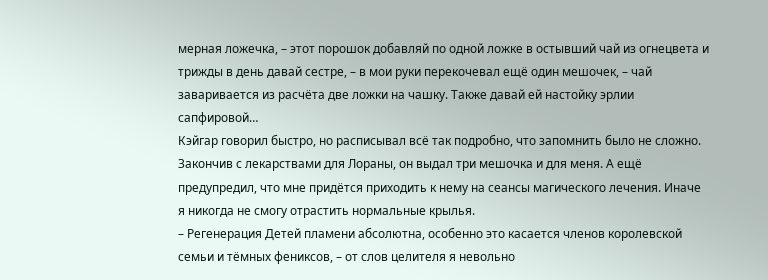мерная ложечка, – этот порошок добавляй по одной ложке в остывший чай из огнецвета и трижды в день давай сестре, – в мои руки перекочевал ещё один мешочек, – чай заваривается из расчёта две ложки на чашку. Также давай ей настойку эрлии сапфировой…
Кэйгар говорил быстро, но расписывал всё так подробно, что запомнить было не сложно. Закончив с лекарствами для Лораны, он выдал три мешочка и для меня. А ещё предупредил, что мне придётся приходить к нему на сеансы магического лечения. Иначе я никогда не смогу отрастить нормальные крылья.
– Регенерация Детей пламени абсолютна, особенно это касается членов королевской семьи и тёмных фениксов, – от слов целителя я невольно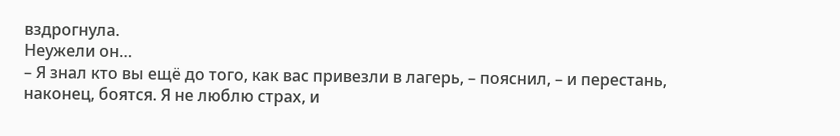вздрогнула.
Неужели он…
– Я знал кто вы ещё до того, как вас привезли в лагерь, – пояснил, – и перестань, наконец, боятся. Я не люблю страх, и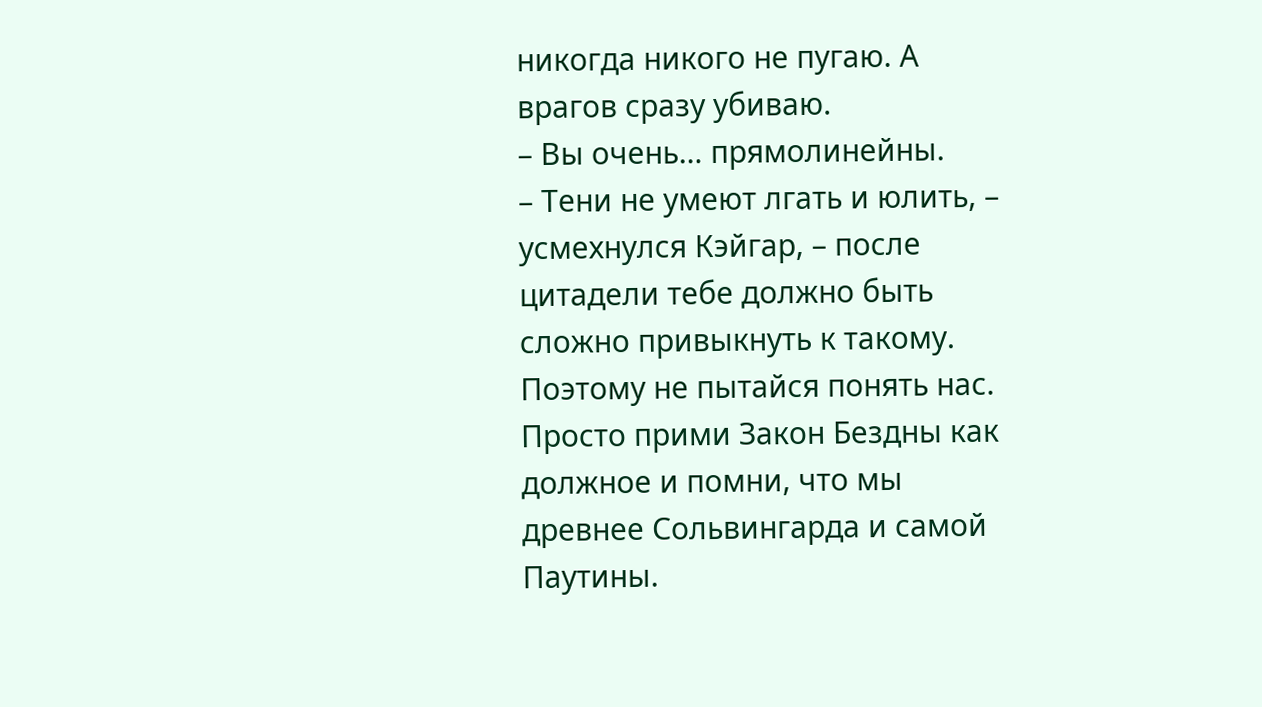никогда никого не пугаю. А врагов сразу убиваю.
– Вы очень… прямолинейны.
– Тени не умеют лгать и юлить, – усмехнулся Кэйгар, – после цитадели тебе должно быть сложно привыкнуть к такому. Поэтому не пытайся понять нас. Просто прими Закон Бездны как должное и помни, что мы древнее Сольвингарда и самой Паутины.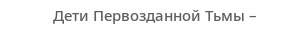Дети Первозданной Тьмы –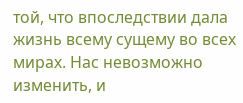той, что впоследствии дала жизнь всему сущему во всех мирах. Нас невозможно изменить, и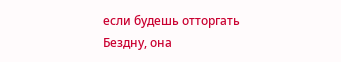если будешь отторгать Бездну, она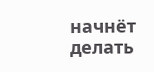начнёт делать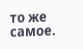то же самое.